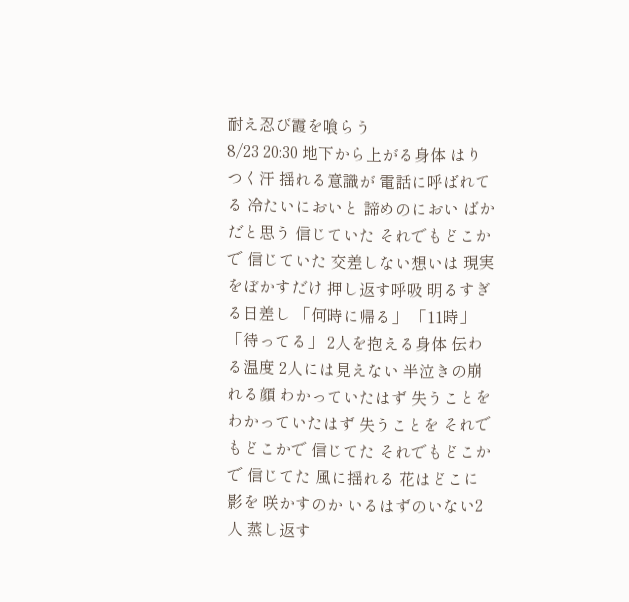耐え忍び霞を喰らう
8/23 20:30 地下から上がる身体 はりつく汗 揺れる意識が 電話に呼ばれてる 冷たいにおいと 諦めのにおい ばかだと思う 信じていた それでもどこかで 信じていた 交差しない想いは 現実をぼかすだけ 押し返す呼吸 明るすぎる日差し 「何時に帰る」 「11時」 「待ってる」 2人を抱える身体 伝わる温度 2人には見えない 半泣きの崩れる顔 わかっていたはず 失うことを わかっていたはず 失うことを それでもどこかで 信じてた それでもどこかで 信じてた 風に揺れる 花はどこに 影を 咲かすのか いるはずのいない2人 蒸し返す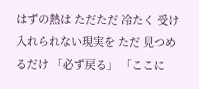はずの熱は ただただ 冷たく 受け入れられない現実を ただ 見つめるだけ 「必ず戻る」 「ここに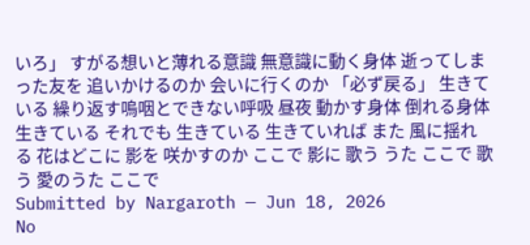いろ」 すがる想いと薄れる意識 無意識に動く身体 逝ってしまった友を 追いかけるのか 会いに行くのか 「必ず戻る」 生きている 繰り返す嗚咽とできない呼吸 昼夜 動かす身体 倒れる身体 生きている それでも 生きている 生きていれば また 風に揺れる 花はどこに 影を 咲かすのか ここで 影に 歌う うた ここで 歌う 愛のうた ここで
Submitted by Nargaroth — Jun 18, 2026
No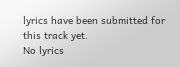lyrics have been submitted for this track yet.
No lyrics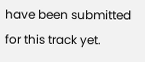have been submitted for this track yet.